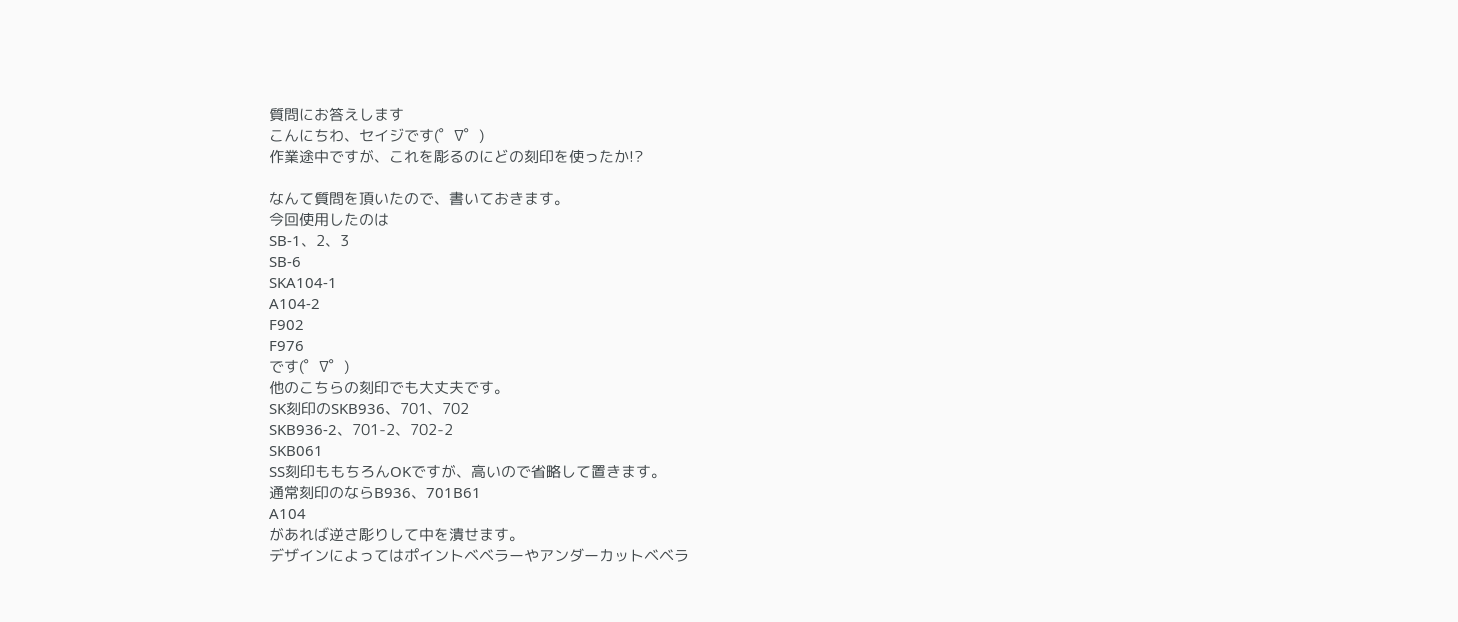質問にお答えします
こんにちわ、セイジです(゜∇゜)
作業途中ですが、これを彫るのにどの刻印を使ったか!?

なんて質問を頂いたので、書いておきます。
今回使用したのは
SB-1、2、3
SB-6
SKA104-1
A104-2
F902
F976
です(゜∇゜)
他のこちらの刻印でも大丈夫です。
SK刻印のSKB936、701、702
SKB936-2、701-2、702-2
SKB061
SS刻印ももちろんOKですが、高いので省略して置きます。
通常刻印のならB936、701B61
A104
があれば逆さ彫りして中を潰せます。
デザインによってはポイントベベラーやアンダーカットベベラ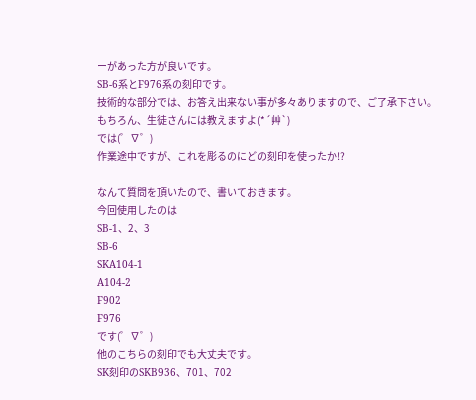ーがあった方が良いです。
SB-6系とF976系の刻印です。
技術的な部分では、お答え出来ない事が多々ありますので、ご了承下さい。
もちろん、生徒さんには教えますよ(*´艸`)
では(゜∇゜)
作業途中ですが、これを彫るのにどの刻印を使ったか!?

なんて質問を頂いたので、書いておきます。
今回使用したのは
SB-1、2、3
SB-6
SKA104-1
A104-2
F902
F976
です(゜∇゜)
他のこちらの刻印でも大丈夫です。
SK刻印のSKB936、701、702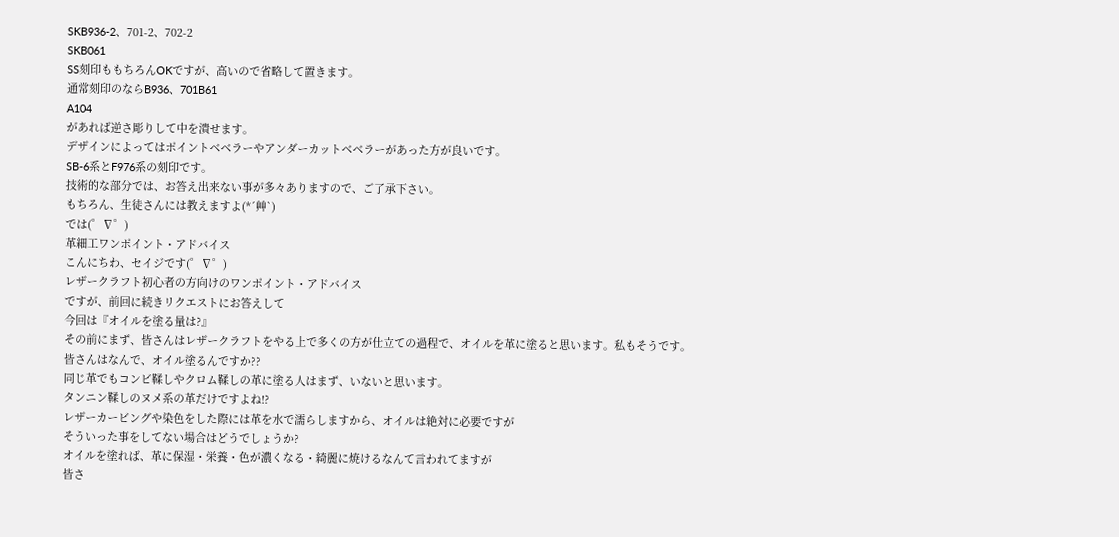SKB936-2、701-2、702-2
SKB061
SS刻印ももちろんOKですが、高いので省略して置きます。
通常刻印のならB936、701B61
A104
があれば逆さ彫りして中を潰せます。
デザインによってはポイントベベラーやアンダーカットベベラーがあった方が良いです。
SB-6系とF976系の刻印です。
技術的な部分では、お答え出来ない事が多々ありますので、ご了承下さい。
もちろん、生徒さんには教えますよ(*´艸`)
では(゜∇゜)
革細工ワンポイント・アドバイス
こんにちわ、セイジです(゜∇゜)
レザークラフト初心者の方向けのワンポイント・アドバイス
ですが、前回に続きリクエストにお答えして
今回は『オイルを塗る量は?』
その前にまず、皆さんはレザークラフトをやる上で多くの方が仕立ての過程で、オイルを革に塗ると思います。私もそうです。
皆さんはなんで、オイル塗るんですか??
同じ革でもコンビ鞣しやクロム鞣しの革に塗る人はまず、いないと思います。
タンニン鞣しのヌメ系の革だけですよね!?
レザーカービングや染色をした際には革を水で濡らしますから、オイルは絶対に必要ですが
そういった事をしてない場合はどうでしょうか?
オイルを塗れば、革に保湿・栄養・色が濃くなる・綺麗に焼けるなんて言われてますが
皆さ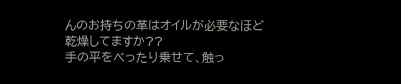んのお持ちの革はオイルが必要なほど乾燥してますか??
手の平をべったり乗せて、触っ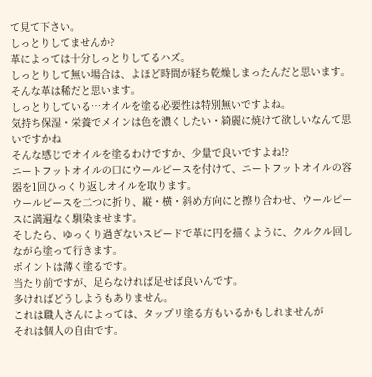て見て下さい。
しっとりしてませんか?
革によっては十分しっとりしてるハズ。
しっとりして無い場合は、よほど時間が経ち乾燥しまったんだと思います。
そんな革は稀だと思います。
しっとりしている…オイルを塗る必要性は特別無いですよね。
気持ち保湿・栄養でメインは色を濃くしたい・綺麗に焼けて欲しいなんて思いですかね
そんな感じでオイルを塗るわけですか、少量で良いですよね!?
ニートフットオイルの口にウールピースを付けて、ニートフットオイルの容器を1回ひっくり返しオイルを取ります。
ウールピースを二つに折り、縦・横・斜め方向にと擦り合わせ、ウールピースに満遍なく馴染ませます。
そしたら、ゆっくり過ぎないスピードで革に円を描くように、クルクル回しながら塗って行きます。
ポイントは薄く塗るです。
当たり前ですが、足らなければ足せば良いんです。
多ければどうしようもありません。
これは職人さんによっては、タップリ塗る方もいるかもしれませんが
それは個人の自由です。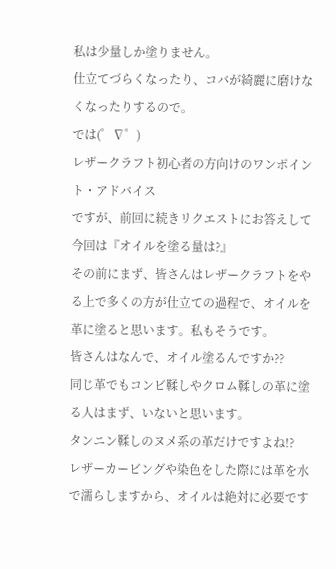私は少量しか塗りません。
仕立てづらくなったり、コバが綺麗に磨けなくなったりするので。
では(゜∇゜)
レザークラフト初心者の方向けのワンポイント・アドバイス
ですが、前回に続きリクエストにお答えして
今回は『オイルを塗る量は?』
その前にまず、皆さんはレザークラフトをやる上で多くの方が仕立ての過程で、オイルを革に塗ると思います。私もそうです。
皆さんはなんで、オイル塗るんですか??
同じ革でもコンビ鞣しやクロム鞣しの革に塗る人はまず、いないと思います。
タンニン鞣しのヌメ系の革だけですよね!?
レザーカービングや染色をした際には革を水で濡らしますから、オイルは絶対に必要です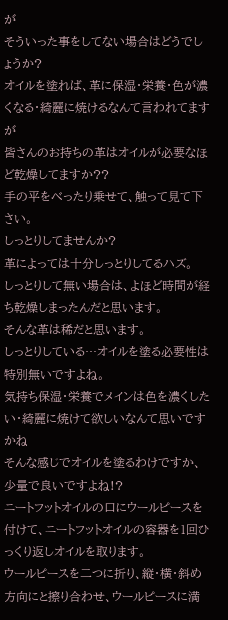が
そういった事をしてない場合はどうでしょうか?
オイルを塗れば、革に保湿・栄養・色が濃くなる・綺麗に焼けるなんて言われてますが
皆さんのお持ちの革はオイルが必要なほど乾燥してますか??
手の平をべったり乗せて、触って見て下さい。
しっとりしてませんか?
革によっては十分しっとりしてるハズ。
しっとりして無い場合は、よほど時間が経ち乾燥しまったんだと思います。
そんな革は稀だと思います。
しっとりしている…オイルを塗る必要性は特別無いですよね。
気持ち保湿・栄養でメインは色を濃くしたい・綺麗に焼けて欲しいなんて思いですかね
そんな感じでオイルを塗るわけですか、少量で良いですよね!?
ニートフットオイルの口にウールピースを付けて、ニートフットオイルの容器を1回ひっくり返しオイルを取ります。
ウールピースを二つに折り、縦・横・斜め方向にと擦り合わせ、ウールピースに満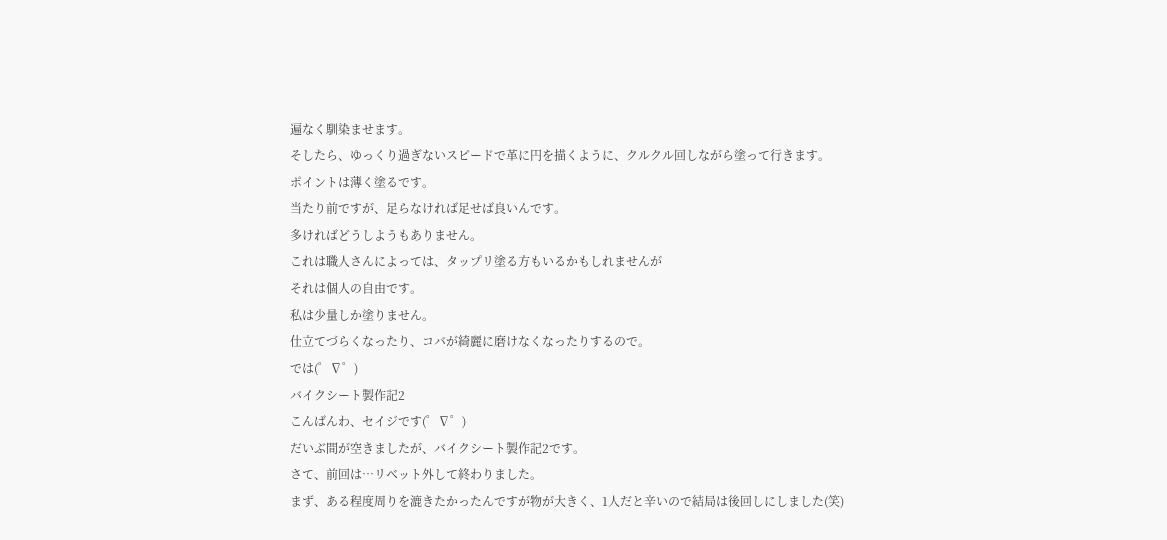遍なく馴染ませます。
そしたら、ゆっくり過ぎないスピードで革に円を描くように、クルクル回しながら塗って行きます。
ポイントは薄く塗るです。
当たり前ですが、足らなければ足せば良いんです。
多ければどうしようもありません。
これは職人さんによっては、タップリ塗る方もいるかもしれませんが
それは個人の自由です。
私は少量しか塗りません。
仕立てづらくなったり、コバが綺麗に磨けなくなったりするので。
では(゜∇゜)
バイクシート製作記2
こんばんわ、セイジです(゜∇゜)
だいぶ間が空きましたが、バイクシート製作記2です。
さて、前回は…リベット外して終わりました。
まず、ある程度周りを漉きたかったんですが物が大きく、1人だと辛いので結局は後回しにしました(笑)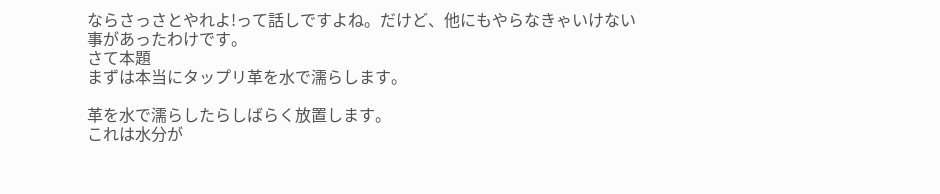ならさっさとやれよ!って話しですよね。だけど、他にもやらなきゃいけない事があったわけです。
さて本題
まずは本当にタップリ革を水で濡らします。

革を水で濡らしたらしばらく放置します。
これは水分が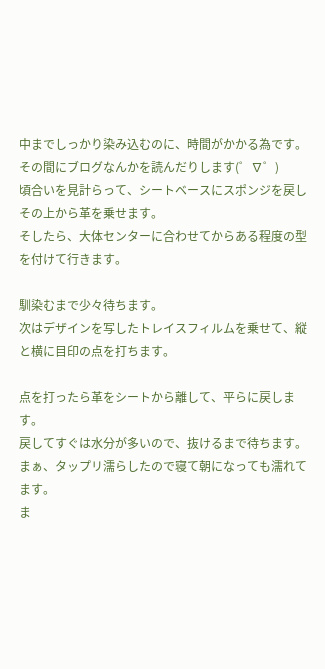中までしっかり染み込むのに、時間がかかる為です。
その間にブログなんかを読んだりします(゜∇゜)
頃合いを見計らって、シートベースにスポンジを戻しその上から革を乗せます。
そしたら、大体センターに合わせてからある程度の型を付けて行きます。

馴染むまで少々待ちます。
次はデザインを写したトレイスフィルムを乗せて、縦と横に目印の点を打ちます。

点を打ったら革をシートから離して、平らに戻します。
戻してすぐは水分が多いので、抜けるまで待ちます。
まぁ、タップリ濡らしたので寝て朝になっても濡れてます。
ま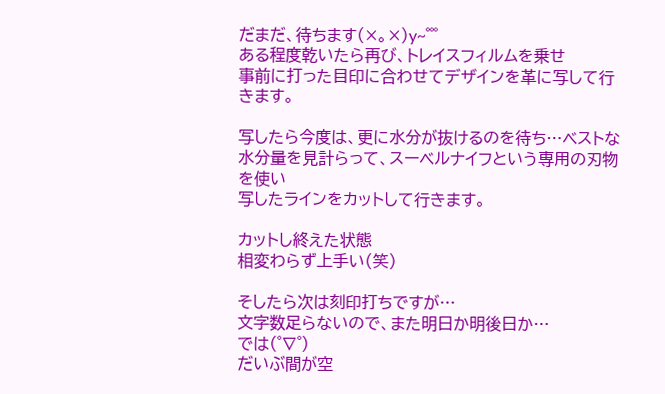だまだ、待ちます(×。×)y~゜゜゜
ある程度乾いたら再び、トレイスフィルムを乗せ
事前に打った目印に合わせてデザインを革に写して行きます。

写したら今度は、更に水分が抜けるのを待ち…ベストな水分量を見計らって、スーベルナイフという専用の刃物を使い
写したラインをカットして行きます。

カットし終えた状態
相変わらず上手い(笑)

そしたら次は刻印打ちですが…
文字数足らないので、また明日か明後日か…
では(゜∇゜)
だいぶ間が空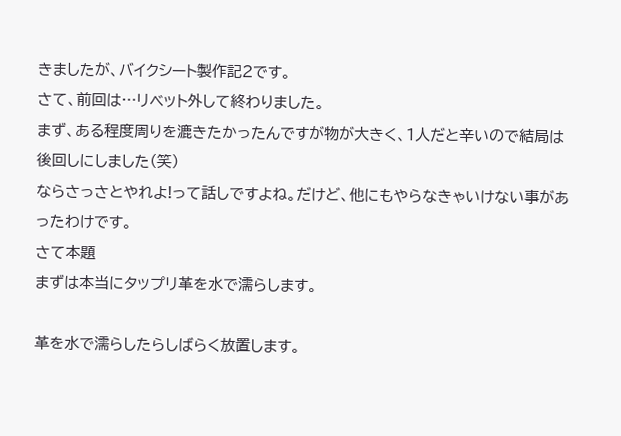きましたが、バイクシート製作記2です。
さて、前回は…リベット外して終わりました。
まず、ある程度周りを漉きたかったんですが物が大きく、1人だと辛いので結局は後回しにしました(笑)
ならさっさとやれよ!って話しですよね。だけど、他にもやらなきゃいけない事があったわけです。
さて本題
まずは本当にタップリ革を水で濡らします。

革を水で濡らしたらしばらく放置します。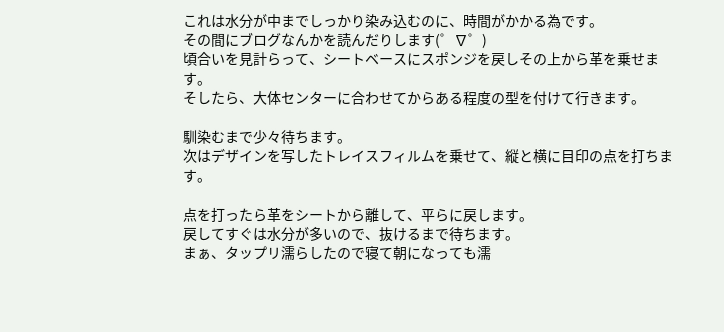これは水分が中までしっかり染み込むのに、時間がかかる為です。
その間にブログなんかを読んだりします(゜∇゜)
頃合いを見計らって、シートベースにスポンジを戻しその上から革を乗せます。
そしたら、大体センターに合わせてからある程度の型を付けて行きます。

馴染むまで少々待ちます。
次はデザインを写したトレイスフィルムを乗せて、縦と横に目印の点を打ちます。

点を打ったら革をシートから離して、平らに戻します。
戻してすぐは水分が多いので、抜けるまで待ちます。
まぁ、タップリ濡らしたので寝て朝になっても濡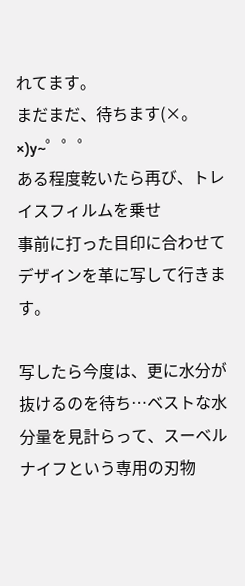れてます。
まだまだ、待ちます(×。×)y~゜゜゜
ある程度乾いたら再び、トレイスフィルムを乗せ
事前に打った目印に合わせてデザインを革に写して行きます。

写したら今度は、更に水分が抜けるのを待ち…ベストな水分量を見計らって、スーベルナイフという専用の刃物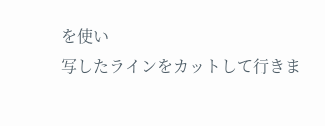を使い
写したラインをカットして行きま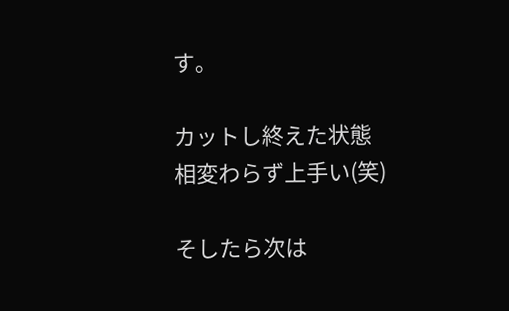す。

カットし終えた状態
相変わらず上手い(笑)

そしたら次は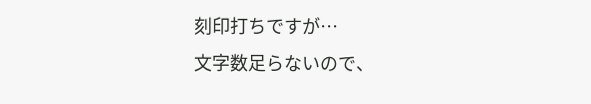刻印打ちですが…
文字数足らないので、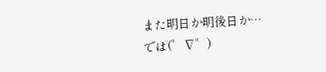また明日か明後日か…
では(゜∇゜)